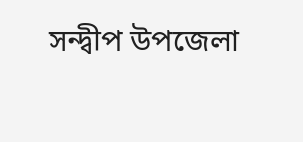সন্দ্বীপ উপজেলা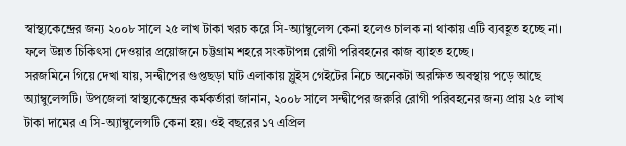স্বাস্থ্যকেন্দ্রের জন্য ২০০৮ সালে ২৫ লাখ টাকা খরচ করে সি-অ্যাম্বুলেন্স কেনা হলেও চালক না থাকায় এটি ব্যবহূত হচ্ছে না। ফলে উন্নত চিকিৎসা দেওয়ার প্রয়োজনে চট্টগ্রাম শহরে সংকটাপন্ন রোগী পরিবহনের কাজ ব্যাহত হচ্ছে।
সরজমিনে গিয়ে দেখা যায়, সন্দ্বীপের গুপ্তছড়া ঘাট এলাকায় স্লুইস গেইটের নিচে অনেকটা অরক্ষিত অবস্থায় পড়ে আছে অ্যাম্বুলেন্সটি। উপজেলা স্বাস্থ্যকেন্দ্রের কর্মকর্তারা জানান, ২০০৮ সালে সন্দ্বীপের জরুরি রোগী পরিবহনের জন্য প্রায় ২৫ লাখ টাকা দামের এ সি-অ্যাম্বুলেন্সটি কেনা হয়। ওই বছরের ১৭ এপ্রিল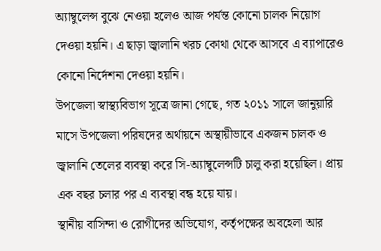অ্যাম্বুলেন্স বুঝে নেওয়া হলেও আজ পর্যন্ত কোনো চালক নিয়োগ দেওয়া হয়নি। এ ছাড়া জ্বালানি খরচ কোথা থেকে আসবে এ ব্যাপারেও কোনো নির্দেশনা দেওয়া হয়নি।
উপজেলা স্বাস্থ্যবিভাগ সূত্রে জানা গেছে, গত ২০১১ সালে জানুয়ারি মাসে উপজেলা পরিষদের অর্থায়নে অস্থায়ীভাবে একজন চালক ও জ্বালানি তেলের ব্যবস্থা করে সি-অ্যাম্বুলেন্সটি চালু করা হয়েছিল। প্রায় এক বছর চলার পর এ ব্যবস্থা বন্ধ হয়ে যায়।
স্থানীয় বাসিন্দা ও রোগীদের অভিযোগ, কর্তৃপক্ষের অবহেলা আর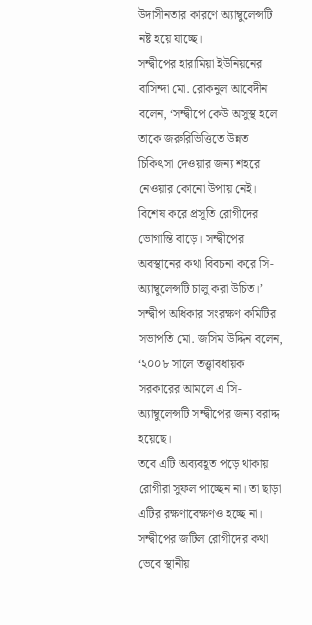উদাসীনতার কারণে অ্যাম্বুলেন্সটি নষ্ট হয়ে যাচ্ছে।
সন্দ্বীপের হারামিয়া ইউনিয়নের বাসিন্দা মো. রোকনুল আবেদীন বলেন, ‘সন্দ্বীপে কেউ অসুস্থ হলে তাকে জরুরিভিত্তিতে উন্নত চিকিৎসা দেওয়ার জন্য শহরে নেওয়ার কোনো উপায় নেই। বিশেষ করে প্রসূতি রোগীদের ভোগান্তি বাড়ে। সন্দ্বীপের অবস্থানের কথা বিবচনা করে সি-অ্যাম্বুলেন্সটি চালু করা উচিত।’
সন্দ্বীপ অধিকার সংরক্ষণ কমিটির সভাপতি মো. জসিম উদ্দিন বলেন, ‘২০০৮ সালে তত্ত্বাবধায়ক সরকারের আমলে এ সি-অ্যাম্বুলেন্সটি সন্দ্বীপের জন্য বরাদ্দ হয়েছে।
তবে এটি অব্যবহূত পড়ে থাকায় রোগীরা সুফল পাচ্ছেন না। তা ছাড়া এটির রক্ষণাবেক্ষণও হচ্ছে না। সন্দ্বীপের জটিল রোগীদের কথা ভেবে স্থানীয়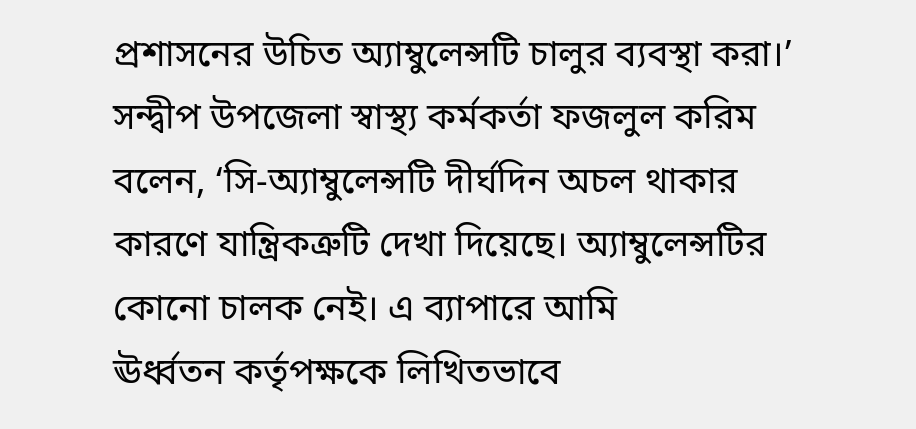প্রশাসনের উচিত অ্যাম্বুলেন্সটি চালুর ব্যবস্থা করা।’
সন্দ্বীপ উপজেলা স্বাস্থ্য কর্মকর্তা ফজলুল করিম বলেন, ‘সি-অ্যাম্বুলেন্সটি দীর্ঘদিন অচল থাকার কারণে যান্ত্রিকত্রুটি দেখা দিয়েছে। অ্যাম্বুলেন্সটির কোনো চালক নেই। এ ব্যাপারে আমি
ঊর্ধ্বতন কর্তৃপক্ষকে লিখিতভাবে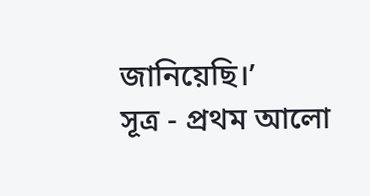জানিয়েছি।’
সূত্র - প্রথম আলো